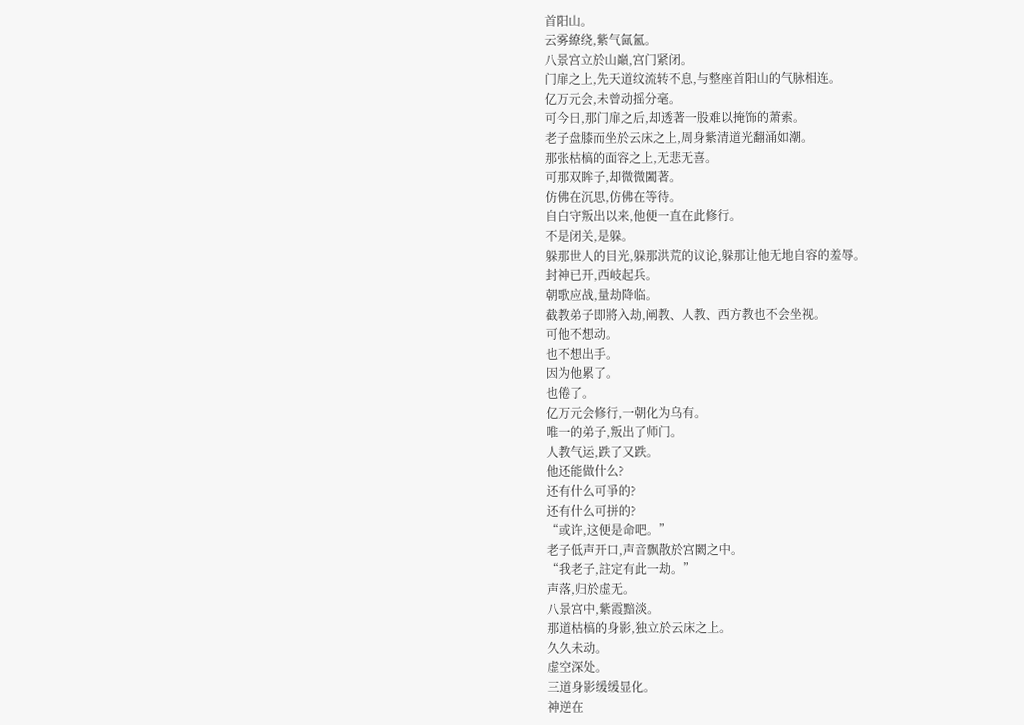首阳山。
云雾繚绕,紫气氤氳。
八景宫立於山巔,宫门紧闭。
门扉之上,先天道纹流转不息,与整座首阳山的气脉相连。
亿万元会,未曾动摇分毫。
可今日,那门扉之后,却透著一股难以掩饰的萧索。
老子盘膝而坐於云床之上,周身紫清道光翻涌如潮。
那张枯槁的面容之上,无悲无喜。
可那双眸子,却微微闔著。
仿佛在沉思,仿佛在等待。
自白守叛出以来,他便一直在此修行。
不是闭关,是躲。
躲那世人的目光,躲那洪荒的议论,躲那让他无地自容的羞辱。
封神已开,西岐起兵。
朝歌应战,量劫降临。
截教弟子即將入劫,阐教、人教、西方教也不会坐视。
可他不想动。
也不想出手。
因为他累了。
也倦了。
亿万元会修行,一朝化为乌有。
唯一的弟子,叛出了师门。
人教气运,跌了又跌。
他还能做什么?
还有什么可爭的?
还有什么可拼的?
“或许,这便是命吧。”
老子低声开口,声音飘散於宫闕之中。
“我老子,註定有此一劫。”
声落,归於虚无。
八景宫中,紫霞黯淡。
那道枯槁的身影,独立於云床之上。
久久未动。
虚空深处。
三道身影缓缓显化。
神逆在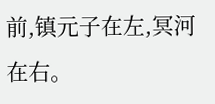前,镇元子在左,冥河在右。